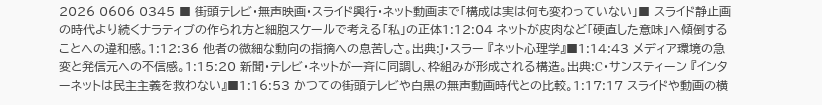2026 0606 0345 ■ 街頭テレビ・無声映画・スライド興行・ネット動画まで「構成は実は何も変わっていない」■ スライド静止画の時代より続くナラティブの作られ方と細胞スケールで考える「私」の正体1:12:04 ネットが皮肉など「硬直した意味」へ傾倒することへの違和感。1:12:36 他者の微細な動向の指摘への息苦しさ。出典:J・スラー 『ネット心理学』■1:14:43 メディア環境の急変と発信元への不信感。1:15:20 新聞・テレビ・ネットが一斉に同調し、枠組みが形成される構造。出典:C・サンスティーン 『インターネットは民主主義を救わない』■1:16:53 かつての街頭テレビや白黒の無声動画時代との比較。1:17:17 スライドや動画の横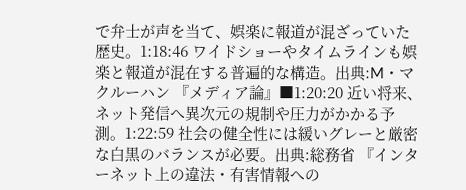で弁士が声を当て、娯楽に報道が混ざっていた歴史。1:18:46 ワイドショーやタイムラインも娯楽と報道が混在する普遍的な構造。出典:M・マクルーハン 『メディア論』■1:20:20 近い将来、ネット発信へ異次元の規制や圧力がかかる予測。1:22:59 社会の健全性には緩いグレーと厳密な白黒のバランスが必要。出典:総務省 『インターネット上の違法・有害情報への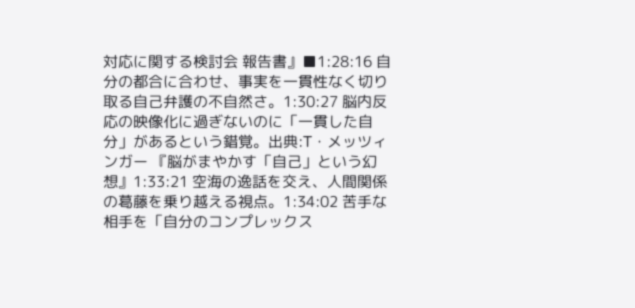対応に関する検討会 報告書』■1:28:16 自分の都合に合わせ、事実を一貫性なく切り取る自己弁護の不自然さ。1:30:27 脳内反応の映像化に過ぎないのに「一貫した自分」があるという錯覚。出典:T・メッツィンガー 『脳がまやかす「自己」という幻想』1:33:21 空海の逸話を交え、人間関係の葛藤を乗り越える視点。1:34:02 苦手な相手を「自分のコンプレックス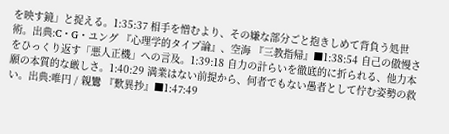を映す鏡」と捉える。1:35:37 相手を憎むより、その嫌な部分ごと抱きしめて背負う処世術。出典:C・G・ユング 『心理学的タイプ論』、空海 『三教指帰』■1:38:54 自己の傲慢さをひっくり返す「悪人正機」への言及。1:39:18 自力の計らいを徹底的に折られる、他力本願の本質的な厳しさ。1:40:29 満業はない前提から、何者でもない愚者として佇む姿勢の救い。出典:唯円 / 親鸞 『歎異抄』■1:47:49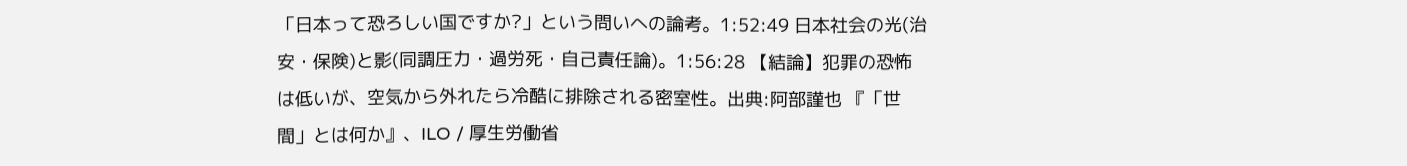「日本って恐ろしい国ですか?」という問いへの論考。1:52:49 日本社会の光(治安・保険)と影(同調圧力・過労死・自己責任論)。1:56:28 【結論】犯罪の恐怖は低いが、空気から外れたら冷酷に排除される密室性。出典:阿部謹也 『「世間」とは何か』、ILO / 厚生労働省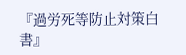『過労死等防止対策白書』